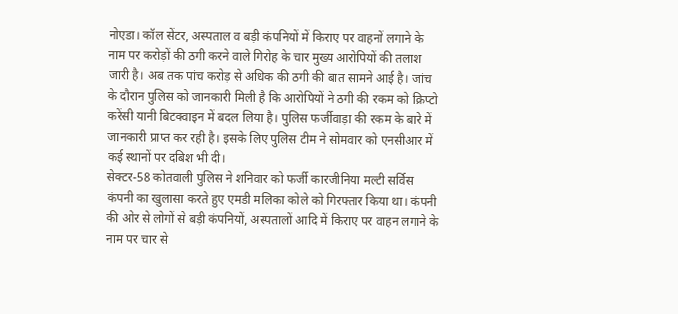नोएडा। कॉल सेंटर, अस्पताल व बड़ी कंपनियों में किराए पर वाहनों लगाने के नाम पर करोड़ों की ठगी करने वाले गिरोह के चार मुख्य आरोपियों की तलाश जारी है। अब तक पांच करोड़ से अधिक की ठगी की बात सामने आई है। जांच के दौरान पुलिस को जानकारी मिली है कि आरोपियों ने ठगी की रकम को क्रिप्टो करेंसी यानी बिटक्वाइन में बदल लिया है। पुलिस फर्जीवाड़ा की रकम के बारे में जानकारी प्राप्त कर रही है। इसके लिए पुलिस टीम ने सोमवार को एनसीआर में कई स्थानों पर दबिश भी दी।
सेक्टर-58 कोतवाली पुलिस ने शनिवार को फर्जी कारजीनिया मल्टी सर्विस कंपनी का खुलासा करते हुए एमडी मलिका कोले को गिरफ्तार किया था। कंपनी की ओर से लोगों से बड़ी कंपनियों, अस्पतालों आदि में किराए पर वाहन लगाने के नाम पर चार से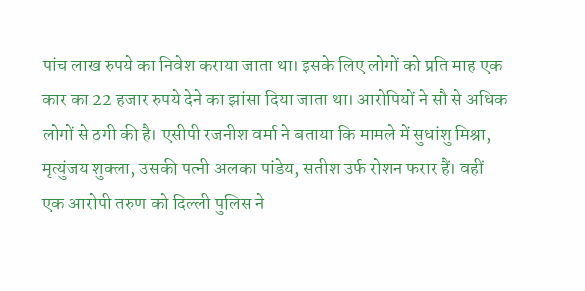पांच लाख रुपये का निवेश कराया जाता था। इसके लिए लोगों को प्रति माह एक कार का 22 हजार रुपये देने का झांसा दिया जाता था। आरोपियों ने सौ से अधिक लोगों से ठगी की है। एसीपी रजनीश वर्मा ने बताया कि मामले में सुधांशु मिश्रा, मृत्युंजय शुक्ला, उसकी पत्नी अलका पांडेय, सतीश उर्फ रोशन फरार हैं। वहीं एक आरोपी तरुण को दिल्ली पुलिस ने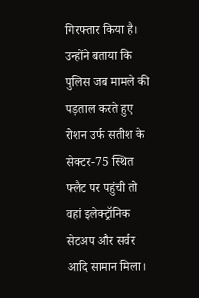गिरफ्तार किया है।
उन्होंने बताया कि पुलिस जब मामले की पड़ताल करते हुए रोशन उर्फ सतीश के सेक्टर-75 स्थित फ्लैट पर पहुंची तो वहां इलेक्ट्रॉनिक सेटअप और सर्वर आदि सामान मिला।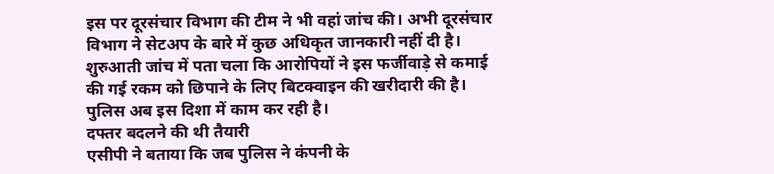इस पर दूरसंचार विभाग की टीम ने भी वहां जांच की। अभी दूरसंचार विभाग ने सेटअप के बारे में कुछ अधिकृत जानकारी नहीं दी है। शुरुआती जांच में पता चला कि आरोपियों ने इस फर्जीवाड़े से कमाई की गई रकम को छिपाने के लिए बिटक्वाइन की खरीदारी की है। पुलिस अब इस दिशा में काम कर रही है।
दफ्तर बदलने की थी तैयारी
एसीपी ने बताया कि जब पुलिस ने कंपनी के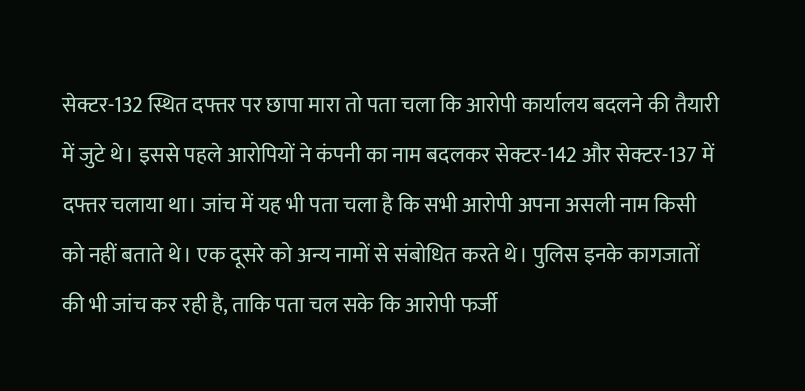सेक्टर-132 स्थित दफ्तर पर छापा मारा तो पता चला कि आरोपी कार्यालय बदलने की तैयारी में जुटे थे। इससे पहले आरोपियों ने कंपनी का नाम बदलकर सेक्टर-142 और सेक्टर-137 में दफ्तर चलाया था। जांच में यह भी पता चला है कि सभी आरोपी अपना असली नाम किसी को नहीं बताते थे। एक दूसरे को अन्य नामों से संबोधित करते थे। पुलिस इनके कागजातों की भी जांच कर रही है, ताकि पता चल सके कि आरोपी फर्जी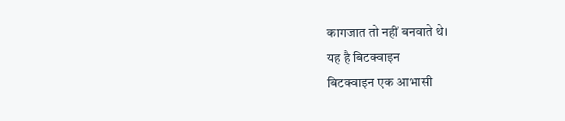कागजात तो नहीं बनवाते थे।
यह है बिटक्वाइन
बिटक्वाइन एक आभासी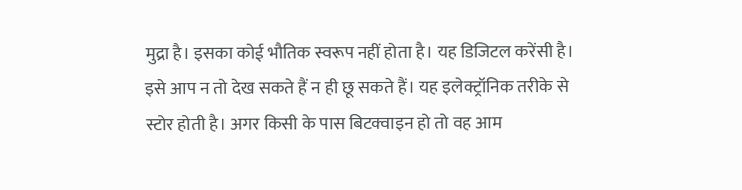मुद्रा है। इसका कोई भौतिक स्वरूप नहीं होता है। यह डिजिटल करेंसी है। इसे आप न तो देख सकते हैं न ही छू सकते हैं। यह इलेक्ट्रॉनिक तरीके से स्टोर होती है। अगर किसी के पास बिटक्वाइन हो तो वह आम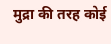मुद्रा की तरह कोई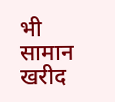भी सामान खरीद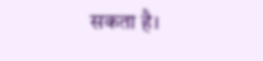सकता है।